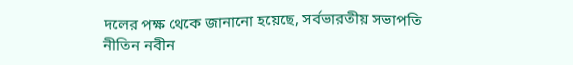দলের পক্ষ থেকে জানানো হয়েছে, সর্বভারতীয় সভাপতি নীতিন নবীন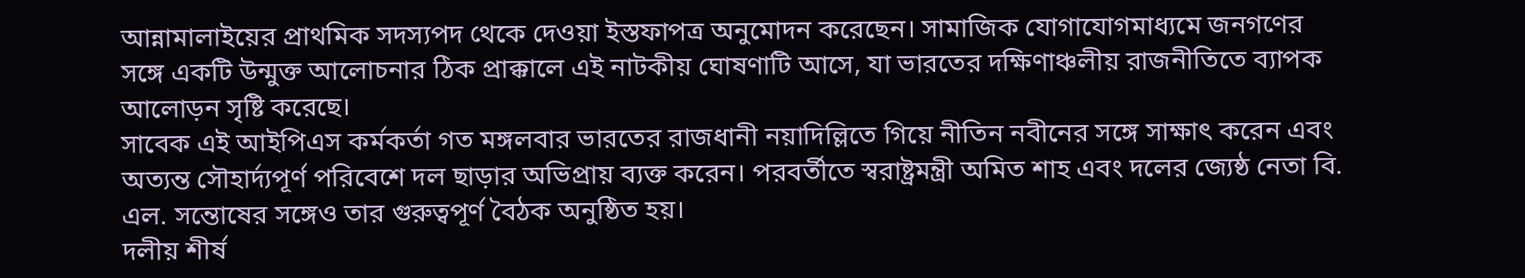আন্নামালাইয়ের প্রাথমিক সদস্যপদ থেকে দেওয়া ইস্তফাপত্র অনুমোদন করেছেন। সামাজিক যোগাযোগমাধ্যমে জনগণের সঙ্গে একটি উন্মুক্ত আলোচনার ঠিক প্রাক্কালে এই নাটকীয় ঘোষণাটি আসে, যা ভারতের দক্ষিণাঞ্চলীয় রাজনীতিতে ব্যাপক আলোড়ন সৃষ্টি করেছে।
সাবেক এই আইপিএস কর্মকর্তা গত মঙ্গলবার ভারতের রাজধানী নয়াদিল্লিতে গিয়ে নীতিন নবীনের সঙ্গে সাক্ষাৎ করেন এবং অত্যন্ত সৌহার্দ্যপূর্ণ পরিবেশে দল ছাড়ার অভিপ্রায় ব্যক্ত করেন। পরবর্তীতে স্বরাষ্ট্রমন্ত্রী অমিত শাহ এবং দলের জ্যেষ্ঠ নেতা বি. এল. সন্তোষের সঙ্গেও তার গুরুত্বপূর্ণ বৈঠক অনুষ্ঠিত হয়।
দলীয় শীর্ষ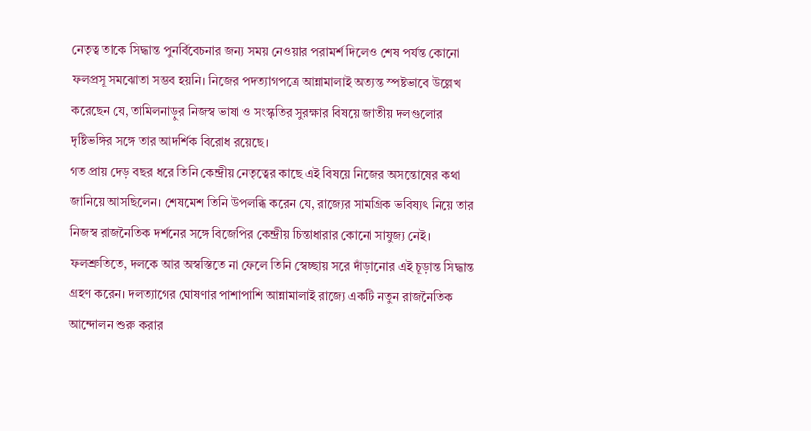নেতৃত্ব তাকে সিদ্ধান্ত পুনর্বিবেচনার জন্য সময় নেওয়ার পরামর্শ দিলেও শেষ পর্যন্ত কোনো ফলপ্রসূ সমঝোতা সম্ভব হয়নি। নিজের পদত্যাগপত্রে আন্নামালাই অত্যন্ত স্পষ্টভাবে উল্লেখ করেছেন যে, তামিলনাড়ুর নিজস্ব ভাষা ও সংস্কৃতির সুরক্ষার বিষয়ে জাতীয় দলগুলোর দৃষ্টিভঙ্গির সঙ্গে তার আদর্শিক বিরোধ রয়েছে।
গত প্রায় দেড় বছর ধরে তিনি কেন্দ্রীয় নেতৃত্বের কাছে এই বিষয়ে নিজের অসন্তোষের কথা জানিয়ে আসছিলেন। শেষমেশ তিনি উপলব্ধি করেন যে, রাজ্যের সামগ্রিক ভবিষ্যৎ নিয়ে তার নিজস্ব রাজনৈতিক দর্শনের সঙ্গে বিজেপির কেন্দ্রীয় চিন্তাধারার কোনো সাযুজ্য নেই।
ফলশ্রুতিতে, দলকে আর অস্বস্তিতে না ফেলে তিনি স্বেচ্ছায় সরে দাঁড়ানোর এই চূড়ান্ত সিদ্ধান্ত গ্রহণ করেন। দলত্যাগের ঘোষণার পাশাপাশি আন্নামালাই রাজ্যে একটি নতুন রাজনৈতিক আন্দোলন শুরু করার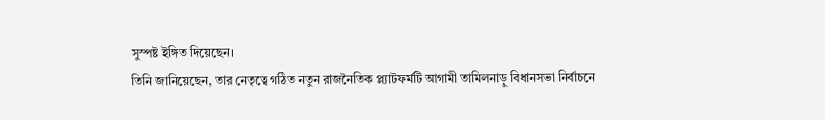সুস্পষ্ট ইঙ্গিত দিয়েছেন।
তিনি জানিয়েছেন, তার নেতৃত্বে গঠিত নতুন রাজনৈতিক প্ল্যাটফর্মটি আগামী তামিলনাড়ু বিধানসভা নির্বাচনে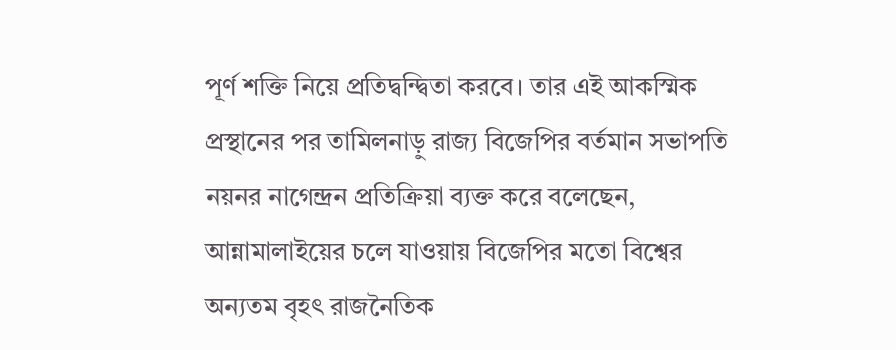পূর্ণ শক্তি নিয়ে প্রতিদ্বন্দ্বিতা করবে। তার এই আকস্মিক প্রস্থানের পর তামিলনাড়ু রাজ্য বিজেপির বর্তমান সভাপতি নয়নর নাগেন্দ্রন প্রতিক্রিয়া ব্যক্ত করে বলেছেন, আন্নামালাইয়ের চলে যাওয়ায় বিজেপির মতো বিশ্বের অন্যতম বৃহৎ রাজনৈতিক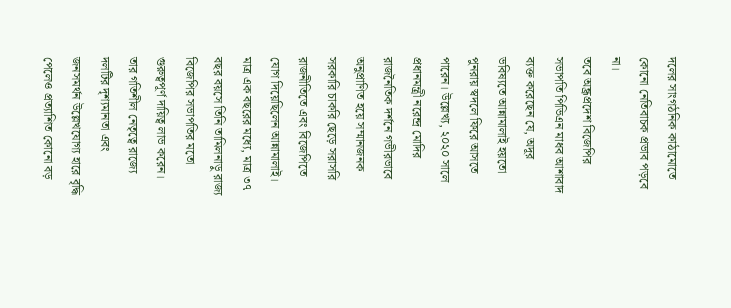দলের সাংগঠনিক কাঠামোতে কোনো নেতিবাচক প্রভাব পড়বে না।
তবে অন্ধ্রপ্রদেশ বিজেপির সভাপতি পিভিএন মাধব আশাবাদ ব্যক্ত করেছেন যে, অদূর ভবিষ্যতে আন্নামালাই হয়তো পুনরায় স্বদলে ফিরে আসতে পারেন। উল্লেখ্য, ২০২০ সালে প্রধানমন্ত্রী নরেন্দ্র মোদির রাজনৈতিক দর্শনে গভীরভাবে অনুপ্রাণিত হয়ে সম্মানজনক সরকারি চাকরি ছেড়ে সরাসরি রাজনীতিতে এবং বিজেপিতে যোগ দিয়েছিলেন আন্নামালাই।
মাত্র এক বছরের মধ্যে, মাত্র ৩৭ বছর বয়সে তিনি তামিলনাড়ু রাজ্য বিজেপির সভাপতির মতো গুরুত্বপূর্ণ দায়িত্ব লাভ করেন। তার গতিশীল নেতৃত্বে রাজ্যে দলটির দৃশ্যমানতা এবং জনসমর্থন উল্লেখযোগ্য হারে বৃদ্ধি পেলেও প্রত্যাশিত কোনো বড়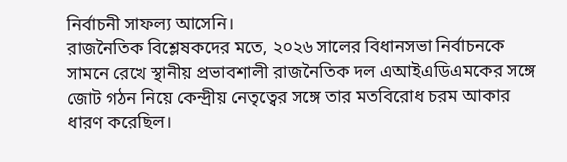নির্বাচনী সাফল্য আসেনি।
রাজনৈতিক বিশ্লেষকদের মতে, ২০২৬ সালের বিধানসভা নির্বাচনকে সামনে রেখে স্থানীয় প্রভাবশালী রাজনৈতিক দল এআইএডিএমকের সঙ্গে জোট গঠন নিয়ে কেন্দ্রীয় নেতৃত্বের সঙ্গে তার মতবিরোধ চরম আকার ধারণ করেছিল।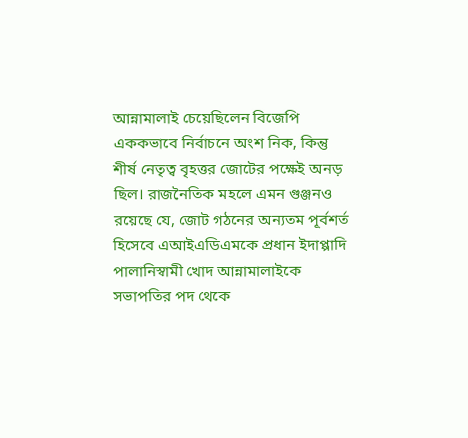আন্নামালাই চেয়েছিলেন বিজেপি এককভাবে নির্বাচনে অংশ নিক, কিন্তু শীর্ষ নেতৃত্ব বৃহত্তর জোটের পক্ষেই অনড় ছিল। রাজনৈতিক মহলে এমন গুঞ্জনও রয়েছে যে, জোট গঠনের অন্যতম পূর্বশর্ত হিসেবে এআইএডিএমকে প্রধান ইদাপ্পাদি পালানিস্বামী খোদ আন্নামালাইকে সভাপতির পদ থেকে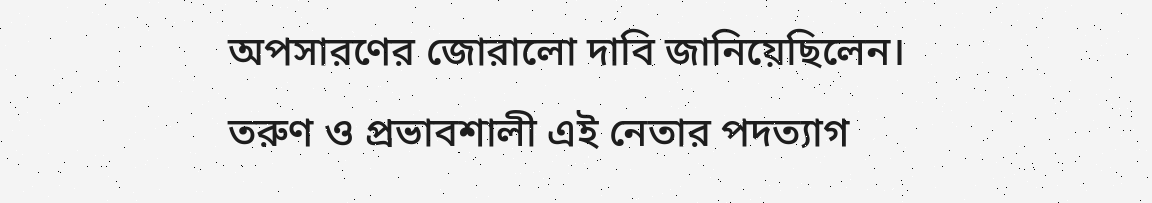অপসারণের জোরালো দাবি জানিয়েছিলেন।
তরুণ ও প্রভাবশালী এই নেতার পদত্যাগ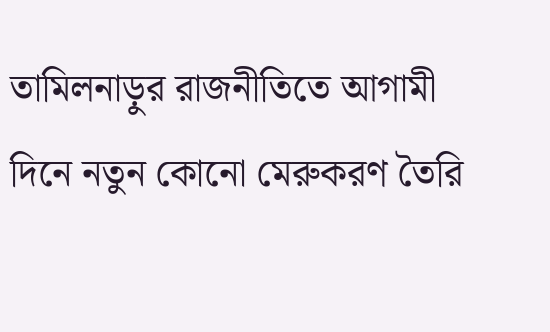তামিলনাড়ুর রাজনীতিতে আগামী দিনে নতুন কোনো মেরুকরণ তৈরি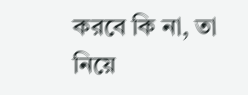করবে কি না, তা নিয়ে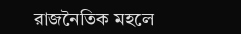রাজনৈতিক মহলে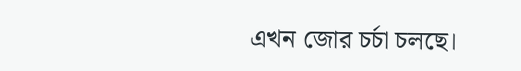এখন জোর চর্চা চলছে।